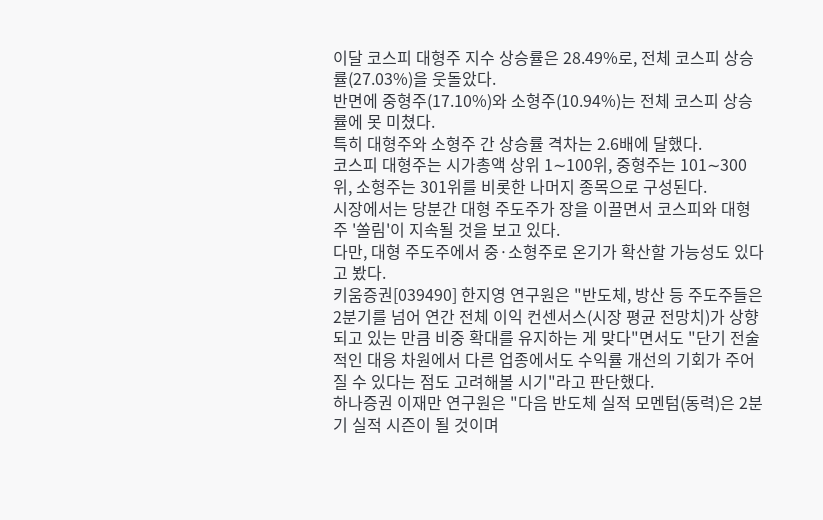이달 코스피 대형주 지수 상승률은 28.49%로, 전체 코스피 상승률(27.03%)을 웃돌았다.
반면에 중형주(17.10%)와 소형주(10.94%)는 전체 코스피 상승률에 못 미쳤다.
특히 대형주와 소형주 간 상승률 격차는 2.6배에 달했다.
코스피 대형주는 시가총액 상위 1∼100위, 중형주는 101∼300위, 소형주는 301위를 비롯한 나머지 종목으로 구성된다.
시장에서는 당분간 대형 주도주가 장을 이끌면서 코스피와 대형주 '쏠림'이 지속될 것을 보고 있다.
다만, 대형 주도주에서 중·소형주로 온기가 확산할 가능성도 있다고 봤다.
키움증권[039490] 한지영 연구원은 "반도체, 방산 등 주도주들은 2분기를 넘어 연간 전체 이익 컨센서스(시장 평균 전망치)가 상향되고 있는 만큼 비중 확대를 유지하는 게 맞다"면서도 "단기 전술적인 대응 차원에서 다른 업종에서도 수익률 개선의 기회가 주어질 수 있다는 점도 고려해볼 시기"라고 판단했다.
하나증권 이재만 연구원은 "다음 반도체 실적 모멘텀(동력)은 2분기 실적 시즌이 될 것이며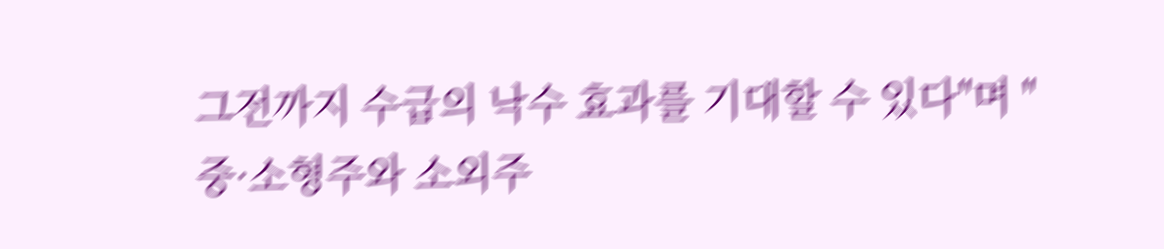그전까지 수급의 낙수 효과를 기대할 수 있다"며 "중·소형주와 소외주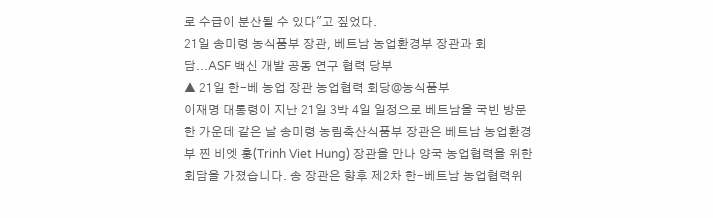로 수급이 분산될 수 있다"고 짚었다.
21일 송미령 농식품부 장관, 베트남 농업환경부 장관과 회담...ASF 백신 개발 공동 연구 협력 당부
▲ 21일 한-베 농업 장관 농업협력 회당@농식품부
이재명 대통령이 지난 21일 3박 4일 일정으로 베트남을 국빈 방문한 가운데 같은 날 송미령 농림축산식품부 장관은 베트남 농업환경부 찐 비엣 훙(Trinh Viet Hung) 장관을 만나 양국 농업협력을 위한 회담을 가졌습니다. 송 장관은 향후 제2차 한-베트남 농업협력위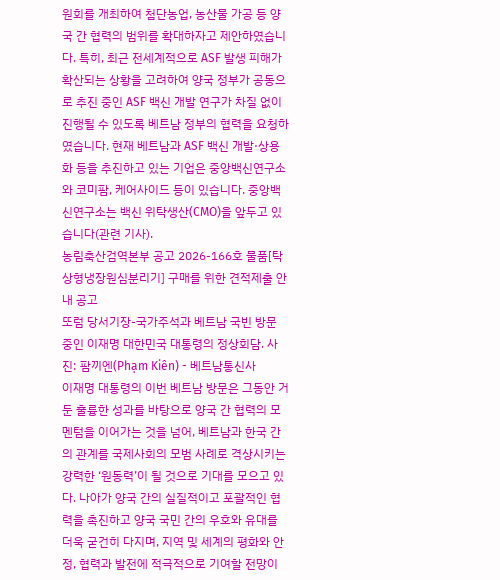원회를 개최하여 첨단농업, 농산물 가공 등 양국 간 협력의 범위를 확대하자고 제안하였습니다. 특히, 최근 전세계적으로 ASF 발생 피해가 확산되는 상황을 고려하여 양국 정부가 공동으로 추진 중인 ASF 백신 개발 연구가 차질 없이 진행될 수 있도록 베트남 정부의 협력을 요청하였습니다. 현재 베트남과 ASF 백신 개발·상용화 등을 추진하고 있는 기업은 중앙백신연구소와 코미팜, 케어사이드 등이 있습니다. 중앙백신연구소는 백신 위탁생산(CMO)을 앞두고 있습니다(관련 기사).
농림축산검역본부 공고 2026-166호 물품[탁상형냉장원심분리기] 구매를 위한 견적제출 안내 공고
또럼 당서기장-국가주석과 베트남 국빈 방문 중인 이재명 대한민국 대통령의 정상회담. 사진: 팜끼엔(Phạm Kiên) - 베트남통신사
이재명 대통령의 이번 베트남 방문은 그동안 거둔 훌륭한 성과를 바탕으로 양국 간 협력의 모멘텀을 이어가는 것을 넘어, 베트남과 한국 간의 관계를 국제사회의 모범 사례로 격상시키는 강력한 ‘원동력’이 될 것으로 기대를 모으고 있다. 나아가 양국 간의 실질적이고 포괄적인 협력을 촉진하고 양국 국민 간의 우호와 유대를 더욱 굳건히 다지며, 지역 및 세계의 평화와 안정, 협력과 발전에 적극적으로 기여할 전망이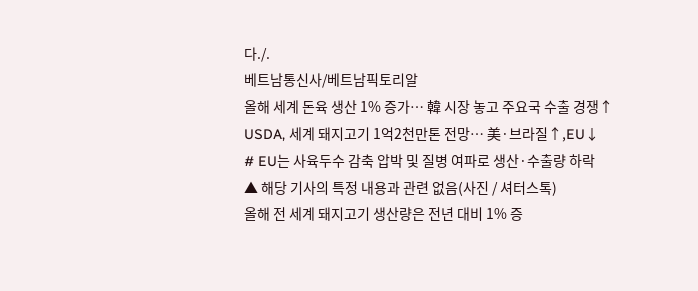다./.
베트남통신사/베트남픽토리알
올해 세계 돈육 생산 1% 증가… 韓 시장 놓고 주요국 수출 경쟁↑
USDA, 세계 돼지고기 1억2천만톤 전망… 美·브라질↑,EU↓
# EU는 사육두수 감축 압박 및 질병 여파로 생산·수출량 하락
▲ 해당 기사의 특정 내용과 관련 없음(사진 / 셔터스톡)
올해 전 세계 돼지고기 생산량은 전년 대비 1% 증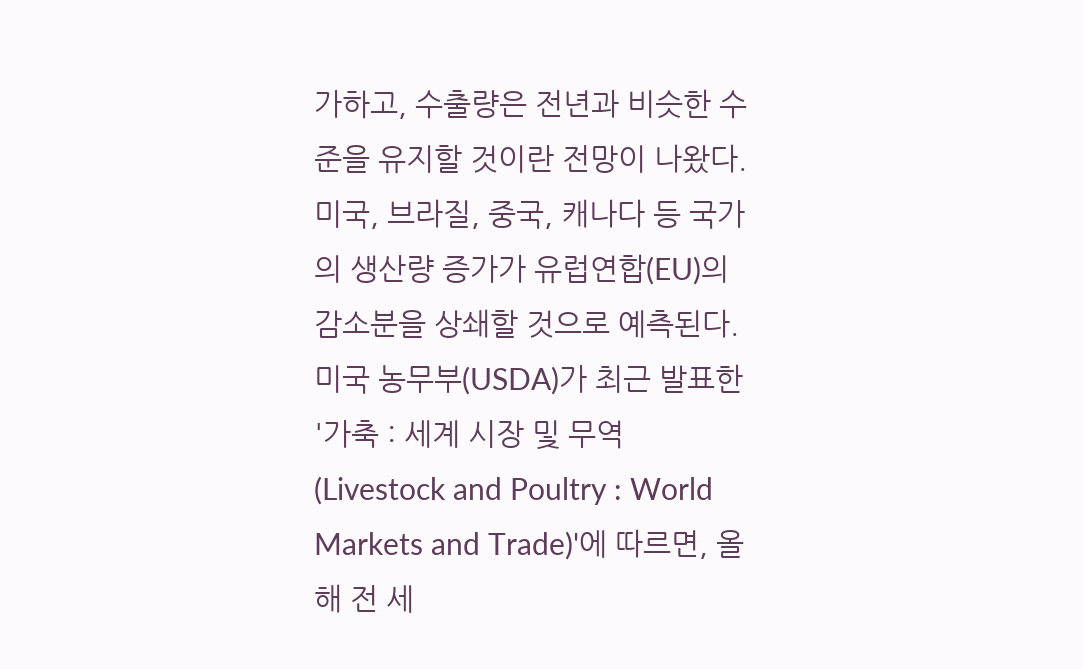가하고, 수출량은 전년과 비슷한 수준을 유지할 것이란 전망이 나왔다. 미국, 브라질, 중국, 캐나다 등 국가의 생산량 증가가 유럽연합(EU)의 감소분을 상쇄할 것으로 예측된다.
미국 농무부(USDA)가 최근 발표한 '가축 : 세계 시장 및 무역(Livestock and Poultry : World Markets and Trade)'에 따르면, 올해 전 세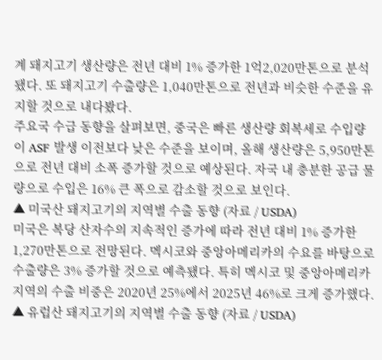계 돼지고기 생산량은 전년 대비 1% 증가한 1억2,020만톤으로 분석됐다. 또 돼지고기 수출량은 1,040만톤으로 전년과 비슷한 수준을 유지할 것으로 내다봤다.
주요국 수급 동향을 살펴보면, 중국은 빠른 생산량 회복세로 수입량이 ASF 발생 이전보다 낮은 수준을 보이며, 올해 생산량은 5,950만톤으로 전년 대비 소폭 증가할 것으로 예상된다. 자국 내 충분한 공급 물량으로 수입은 16% 큰 폭으로 감소할 것으로 보인다.
▲ 미국산 돼지고기의 지역별 수출 동향 (자료 / USDA)
미국은 복당 산자수의 지속적인 증가에 따라 전년 대비 1% 증가한 1,270만톤으로 전망된다. 멕시코와 중앙아메리카의 수요를 바탕으로 수출량은 3% 증가할 것으로 예측됐다. 특히 멕시코 및 중앙아메리카 지역의 수출 비중은 2020년 25%에서 2025년 46%로 크게 증가했다.
▲ 유럽산 돼지고기의 지역별 수출 동향 (자료 / USDA)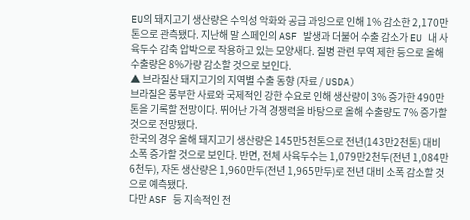EU의 돼지고기 생산량은 수익성 악화와 공급 과잉으로 인해 1% 감소한 2,170만톤으로 관측됐다. 지난해 말 스페인의 ASF 발생과 더불어 수출 감소가 EU 내 사육두수 감축 압박으로 작용하고 있는 모양새다. 질병 관련 무역 제한 등으로 올해 수출량은 8%가량 감소할 것으로 보인다.
▲ 브라질산 돼지고기의 지역별 수출 동향 (자료 / USDA)
브라질은 풍부한 사료와 국제적인 강한 수요로 인해 생산량이 3% 증가한 490만톤을 기록할 전망이다. 뛰어난 가격 경쟁력을 바탕으로 올해 수출량도 7% 증가할 것으로 전망됐다.
한국의 경우 올해 돼지고기 생산량은 145만5천톤으로 전년(143만2천톤) 대비 소폭 증가할 것으로 보인다. 반면, 전체 사육두수는 1,079만2천두(전년 1,084만6천두), 자돈 생산량은 1,960만두(전년 1,965만두)로 전년 대비 소폭 감소할 것으로 예측됐다.
다만 ASF 등 지속적인 전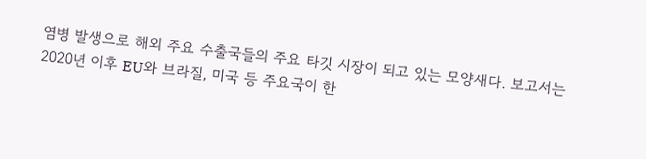염병 발생으로 해외 주요 수출국들의 주요 타깃 시장이 되고 있는 모양새다. 보고서는 2020년 이후 EU와 브라질, 미국 등 주요국이 한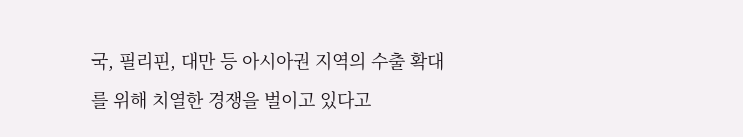국, 필리핀, 대만 등 아시아권 지역의 수출 확대를 위해 치열한 경쟁을 벌이고 있다고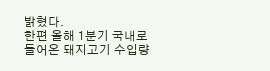밝혔다.
한편 올해 1분기 국내로 들어온 돼지고기 수입량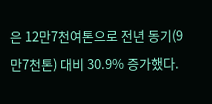은 12만7천여톤으로 전년 동기(9만7천톤) 대비 30.9% 증가했다.